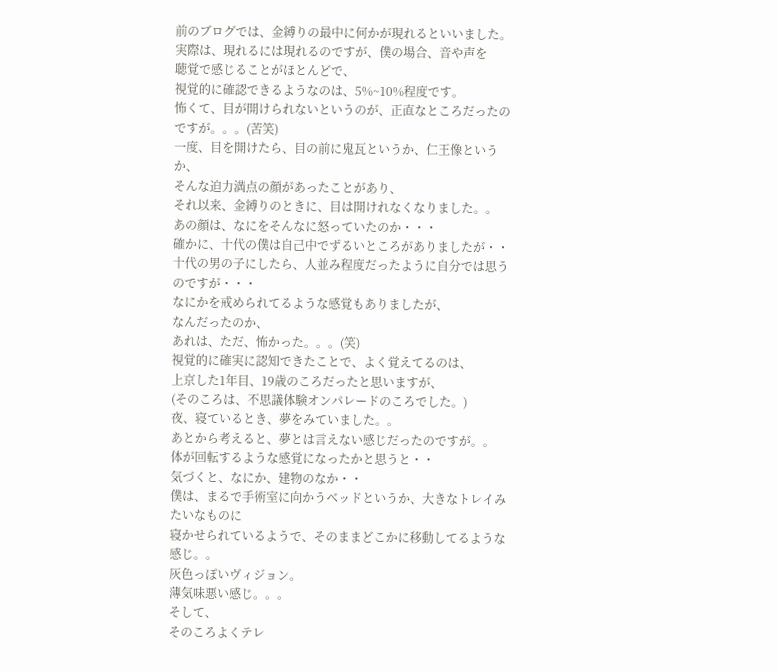前のブログでは、金縛りの最中に何かが現れるといいました。
実際は、現れるには現れるのですが、僕の場合、音や声を
聴覚で感じることがほとんどで、
視覚的に確認できるようなのは、5%~10%程度です。
怖くて、目が開けられないというのが、正直なところだったのですが。。。(苦笑)
一度、目を開けたら、目の前に鬼瓦というか、仁王像というか、
そんな迫力満点の顔があったことがあり、
それ以来、金縛りのときに、目は開けれなくなりました。。
あの顔は、なにをそんなに怒っていたのか・・・
確かに、十代の僕は自己中でずるいところがありましたが・・
十代の男の子にしたら、人並み程度だったように自分では思うのですが・・・
なにかを戒められてるような感覚もありましたが、
なんだったのか、
あれは、ただ、怖かった。。。(笑)
視覚的に確実に認知できたことで、よく覚えてるのは、
上京した1年目、19歳のころだったと思いますが、
(そのころは、不思議体験オンパレードのころでした。)
夜、寝ているとき、夢をみていました。。
あとから考えると、夢とは言えない感じだったのですが。。
体が回転するような感覚になったかと思うと・・
気づくと、なにか、建物のなか・・
僕は、まるで手術室に向かうベッドというか、大きなトレイみたいなものに
寝かせられているようで、そのままどこかに移動してるような感じ。。
灰色っぽいヴィジョン。
薄気味悪い感じ。。。
そして、
そのころよくテレ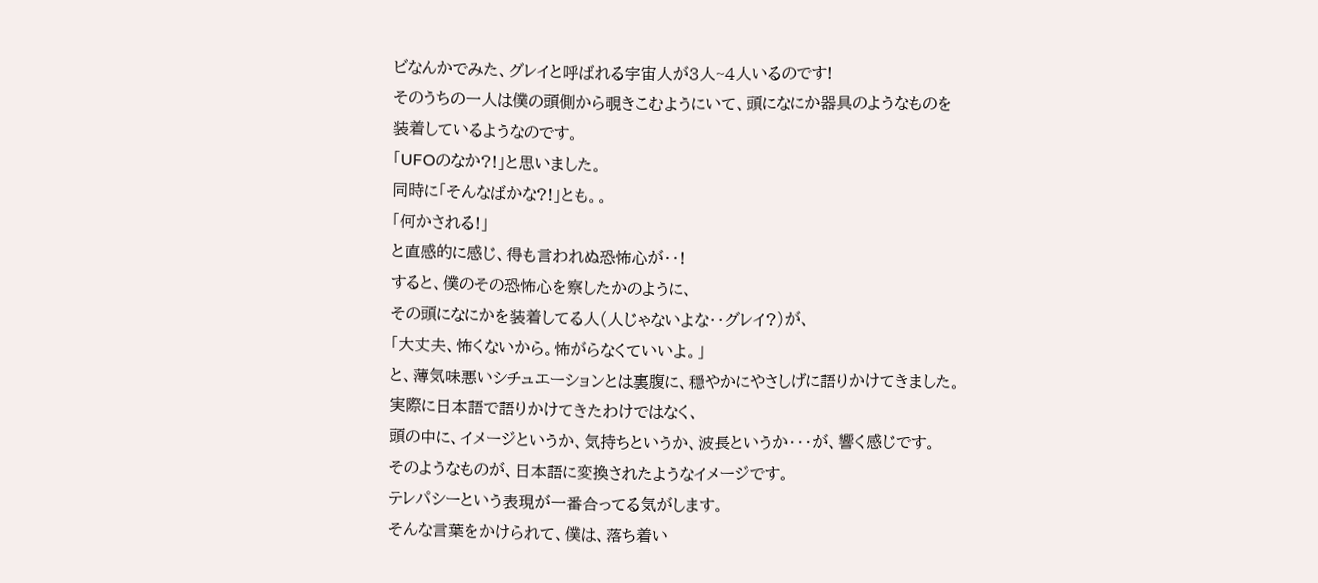ビなんかでみた、グレイと呼ばれる宇宙人が3人~4人いるのです!
そのうちの一人は僕の頭側から覗きこむようにいて、頭になにか器具のようなものを
装着しているようなのです。
「UFOのなか?!」と思いました。
同時に「そんなばかな?!」とも。。
「何かされる!」
と直感的に感じ、得も言われぬ恐怖心が・・!
すると、僕のその恐怖心を察したかのように、
その頭になにかを装着してる人(人じゃないよな・・グレイ?)が、
「大丈夫、怖くないから。怖がらなくていいよ。」
と、薄気味悪いシチュエーションとは裏腹に、穏やかにやさしげに語りかけてきました。
実際に日本語で語りかけてきたわけではなく、
頭の中に、イメージというか、気持ちというか、波長というか・・・が、響く感じです。
そのようなものが、日本語に変換されたようなイメージです。
テレパシーという表現が一番合ってる気がします。
そんな言葉をかけられて、僕は、落ち着い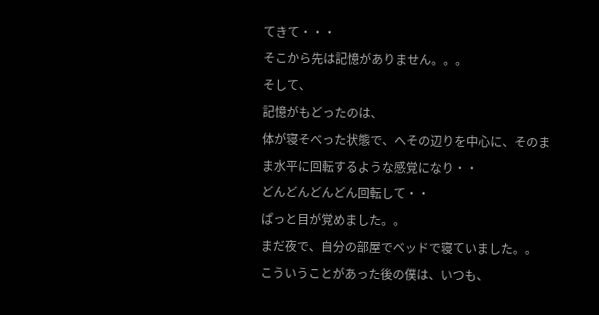てきて・・・
そこから先は記憶がありません。。。
そして、
記憶がもどったのは、
体が寝そべった状態で、へその辺りを中心に、そのまま水平に回転するような感覚になり・・
どんどんどんどん回転して・・
ぱっと目が覚めました。。
まだ夜で、自分の部屋でベッドで寝ていました。。
こういうことがあった後の僕は、いつも、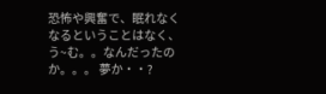恐怖や興奮で、眠れなくなるということはなく、
う~む。。なんだったのか。。。 夢か・・?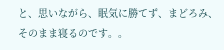と、思いながら、眠気に勝てず、まどろみ、そのまま寝るのです。。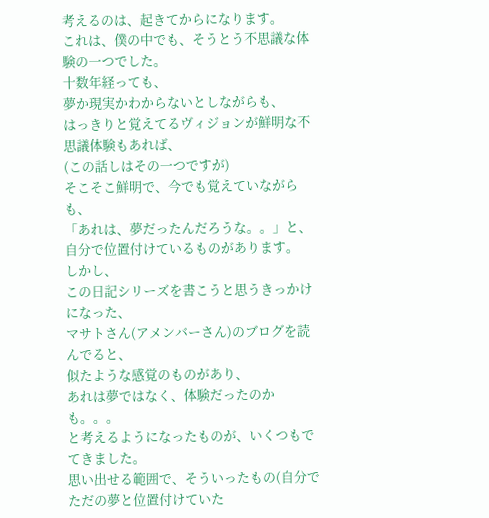考えるのは、起きてからになります。
これは、僕の中でも、そうとう不思議な体験の一つでした。
十数年経っても、
夢か現実かわからないとしながらも、
はっきりと覚えてるヴィジョンが鮮明な不思議体験もあれば、
(この話しはその一つですが)
そこそこ鮮明で、今でも覚えていながらも、
「あれは、夢だったんだろうな。。」と、
自分で位置付けているものがあります。
しかし、
この日記シリーズを書こうと思うきっかけになった、
マサトさん(アメンバーさん)のブログを読んでると、
似たような感覚のものがあり、
あれは夢ではなく、体験だったのかも。。。
と考えるようになったものが、いくつもでてきました。
思い出せる範囲で、そういったもの(自分でただの夢と位置付けていた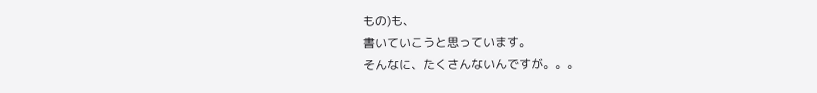もの)も、
書いていこうと思っています。
そんなに、たくさんないんですが。。。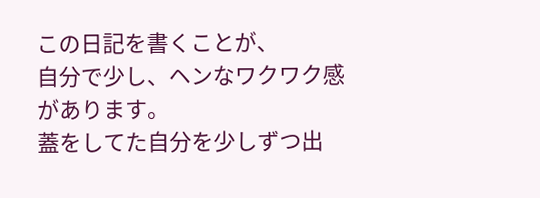この日記を書くことが、
自分で少し、ヘンなワクワク感があります。
蓋をしてた自分を少しずつ出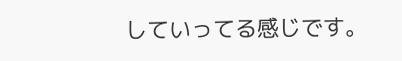していってる感じです。